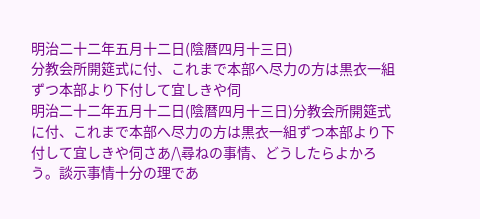明治二十二年五月十二日(陰暦四月十三日)
分教会所開筵式に付、これまで本部へ尽力の方は黒衣一組ずつ本部より下付して宜しきや伺
明治二十二年五月十二日(陰暦四月十三日)分教会所開筵式に付、これまで本部へ尽力の方は黒衣一組ずつ本部より下付して宜しきや伺さあ/\尋ねの事情、どうしたらよかろう。談示事情十分の理であ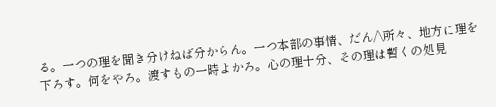る。一つの理を聞き分けねば分からん。一つ本部の事情、だん/\所々、地方に理を下ろす。何をやろ。渡すもの一時よかろ。心の理十分、その理は暫くの処見